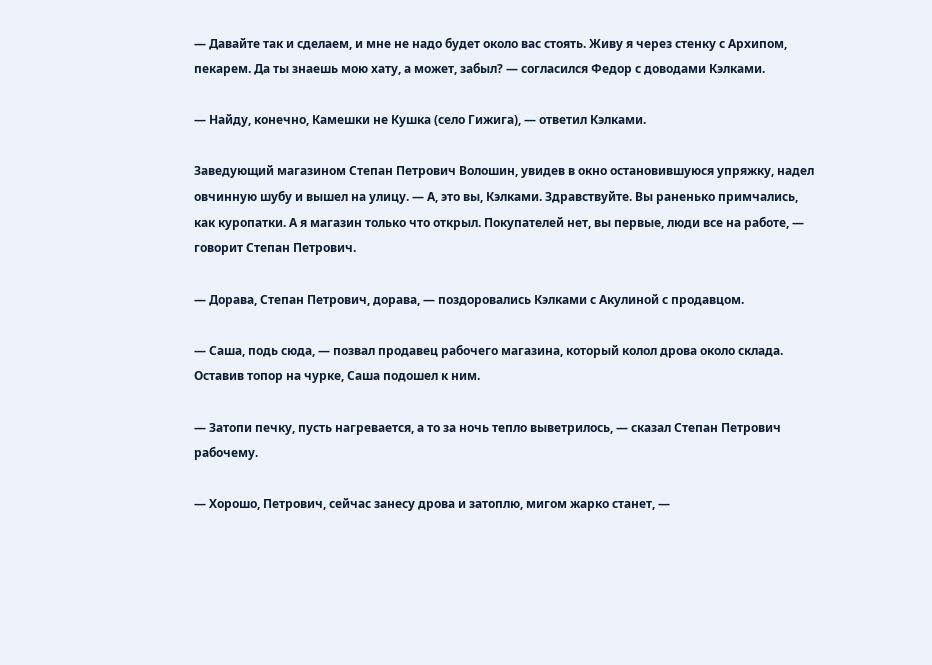— Давайте так и сделаем, и мне не надо будет около вас стоять. Живу я через стенку с Архипом, пекарем. Да ты знаешь мою хату, а может, забыл? — согласился Федор с доводами Кэлками.

— Найду, конечно, Камешки не Кушка (село Гижига), — ответил Кэлками.

Заведующий магазином Степан Петрович Волошин, увидев в окно остановившуюся упряжку, надел овчинную шубу и вышел на улицу. — А, это вы, Кэлками. Здравствуйте. Вы раненько примчались, как куропатки. А я магазин только что открыл. Покупателей нет, вы первые, люди все на работе, — говорит Степан Петрович.

— Дорава, Степан Петрович, дорава, — поздоровались Кэлками с Акулиной с продавцом.

— Саша, подь сюда, — позвал продавец рабочего магазина, который колол дрова около склада. Оставив топор на чурке, Саша подошел к ним.

— Затопи печку, пусть нагревается, а то за ночь тепло выветрилось, — сказал Степан Петрович рабочему.

— Хорошо, Петрович, сейчас занесу дрова и затоплю, мигом жарко станет, —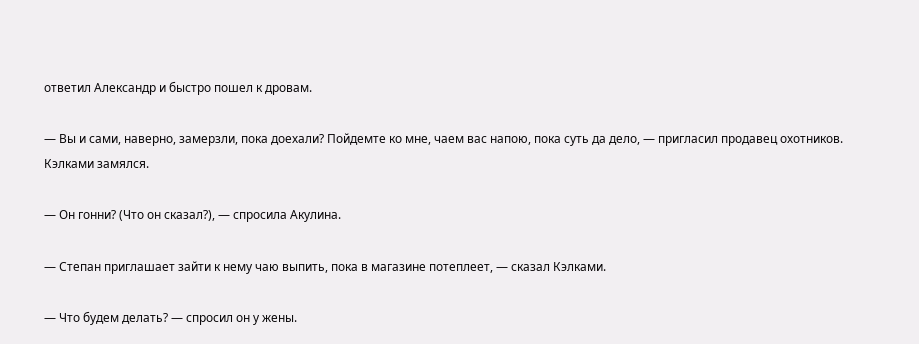ответил Александр и быстро пошел к дровам.

— Вы и сами, наверно, замерзли, пока доехали? Пойдемте ко мне, чаем вас напою, пока суть да дело, — пригласил продавец охотников. Кэлками замялся.

— Он гонни? (Что он сказал?), — спросила Акулина.

— Степан приглашает зайти к нему чаю выпить, пока в магазине потеплеет, — сказал Кэлками.

— Что будем делать? — спросил он у жены.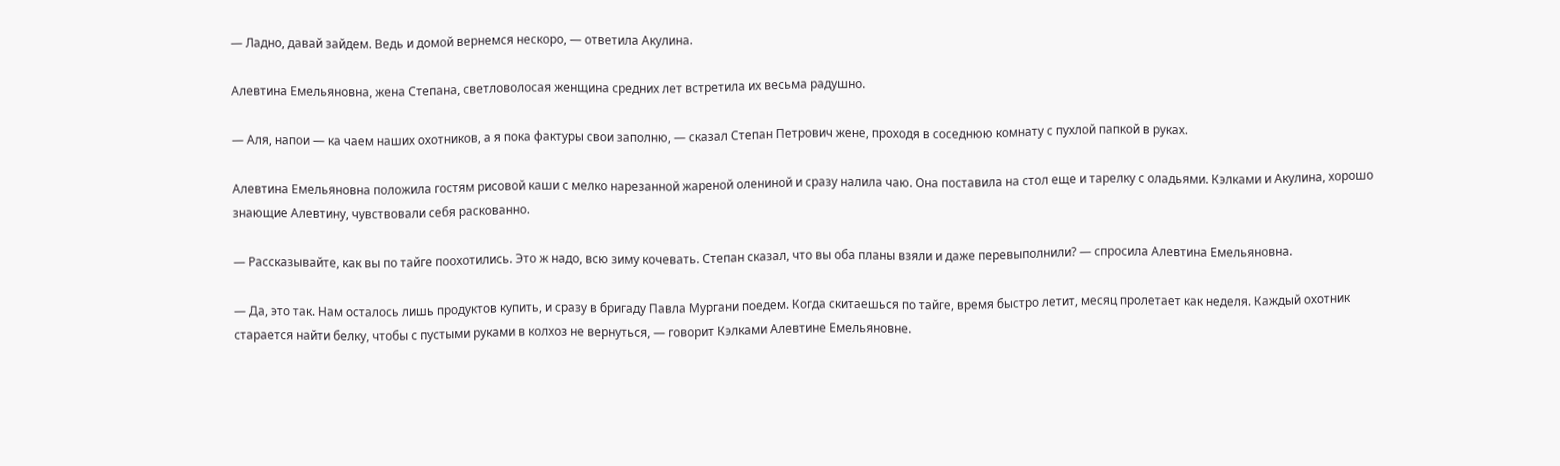— Ладно, давай зайдем. Ведь и домой вернемся нескоро, — ответила Акулина.

Алевтина Емельяновна, жена Степана, светловолосая женщина средних лет встретила их весьма радушно.

— Аля, напои — ка чаем наших охотников, а я пока фактуры свои заполню, — сказал Степан Петрович жене, проходя в соседнюю комнату с пухлой папкой в руках.

Алевтина Емельяновна положила гостям рисовой каши с мелко нарезанной жареной олениной и сразу налила чаю. Она поставила на стол еще и тарелку с оладьями. Кэлками и Акулина, хорошо знающие Алевтину, чувствовали себя раскованно.

— Рассказывайте, как вы по тайге поохотились. Это ж надо, всю зиму кочевать. Степан сказал, что вы оба планы взяли и даже перевыполнили? — спросила Алевтина Емельяновна.

— Да, это так. Нам осталось лишь продуктов купить, и сразу в бригаду Павла Мургани поедем. Когда скитаешься по тайге, время быстро летит, месяц пролетает как неделя. Каждый охотник старается найти белку, чтобы с пустыми руками в колхоз не вернуться, — говорит Кэлками Алевтине Емельяновне.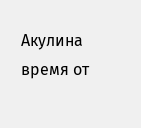Акулина время от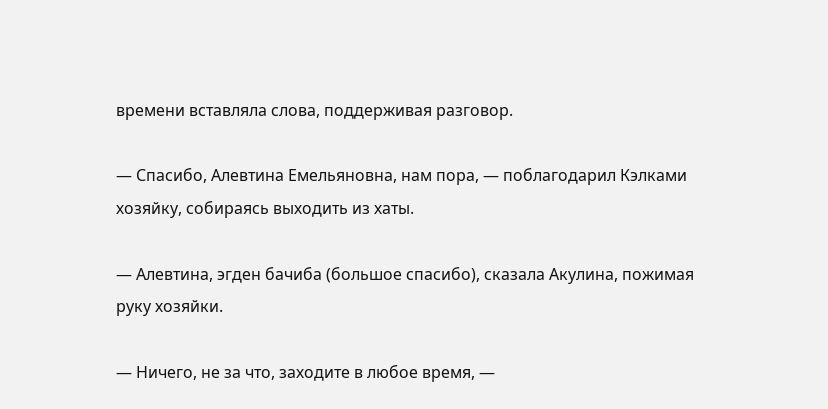времени вставляла слова, поддерживая разговор.

— Спасибо, Алевтина Емельяновна, нам пора, — поблагодарил Кэлками хозяйку, собираясь выходить из хаты.

— Алевтина, эгден бачиба (большое спасибо), сказала Акулина, пожимая руку хозяйки.

— Ничего, не за что, заходите в любое время, —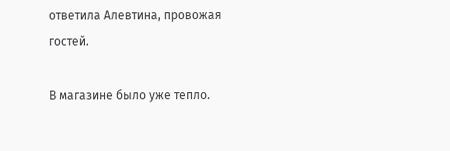ответила Алевтина, провожая гостей.

В магазине было уже тепло.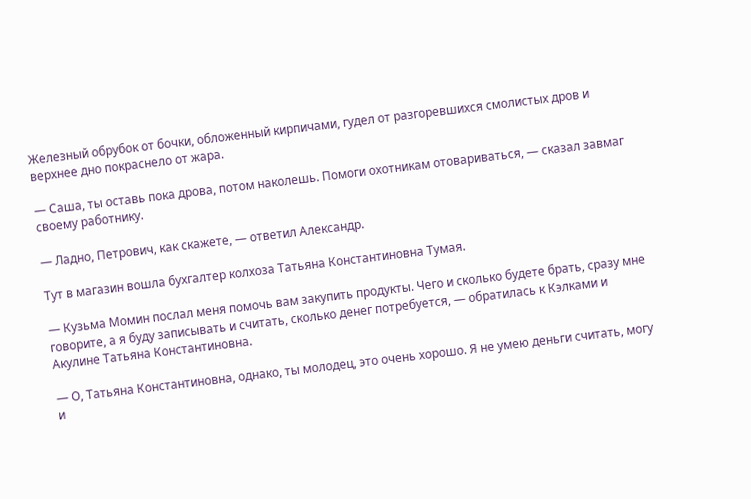Железный обрубок от бочки, обложенный кирпичами, гудел от разгоревшихся смолистых дров и верхнее дно покраснело от жара.

— Саша, ты оставь пока дрова, потом наколешь. Помоги охотникам отовариваться, — сказал завмаг своему работнику.

— Ладно, Петрович, как скажете, — ответил Александр.

Тут в магазин вошла бухгалтер колхоза Татьяна Константиновна Тумая.

— Кузьма Момин послал меня помочь вам закупить продукты. Чего и сколько будете брать, сразу мне говорите, а я буду записывать и считать, сколько денег потребуется, — обратилась к Кэлками и Акулине Татьяна Константиновна.

— О, Татьяна Константиновна, однако, ты молодец, это очень хорошо. Я не умею деньги считать, могу и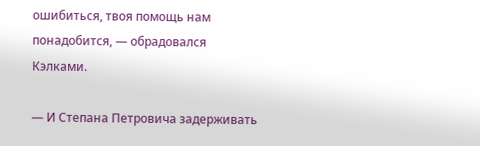ошибиться, твоя помощь нам понадобится, — обрадовался Кэлками.

— И Степана Петровича задерживать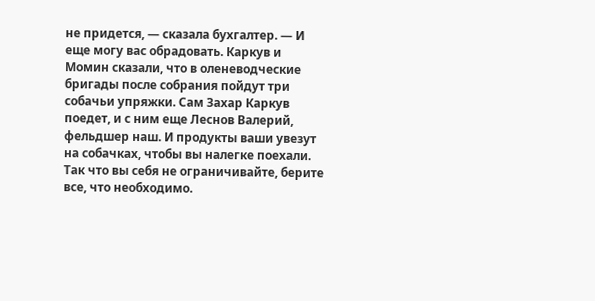не придется, — сказала бухгалтер. — И еще могу вас обрадовать. Каркув и Момин сказали, что в оленеводческие бригады после собрания пойдут три собачьи упряжки. Сам Захар Каркув поедет, и с ним еще Леснов Валерий, фельдшер наш. И продукты ваши увезут на собачках, чтобы вы налегке поехали. Так что вы себя не ограничивайте, берите все, что необходимо.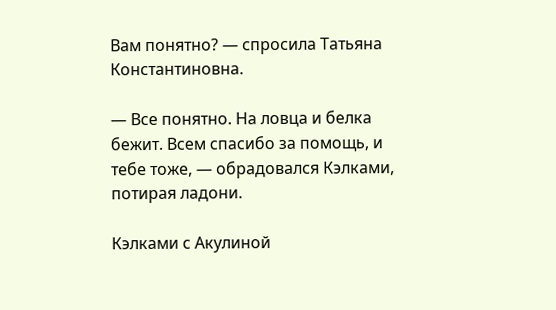Вам понятно? — спросила Татьяна Константиновна.

— Все понятно. На ловца и белка бежит. Всем спасибо за помощь, и тебе тоже, — обрадовался Кэлками, потирая ладони.

Кэлками с Акулиной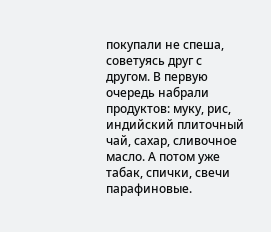покупали не спеша, советуясь друг с другом. В первую очередь набрали продуктов: муку, рис, индийский плиточный чай, сахар, сливочное масло. А потом уже табак, спички, свечи парафиновые.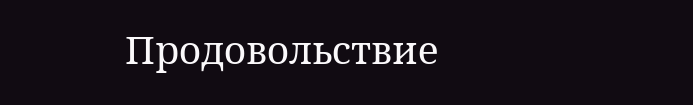Продовольствие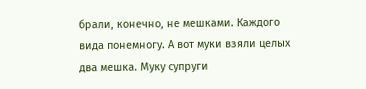брали, конечно, не мешками. Каждого вида понемногу. А вот муки взяли целых два мешка. Муку супруги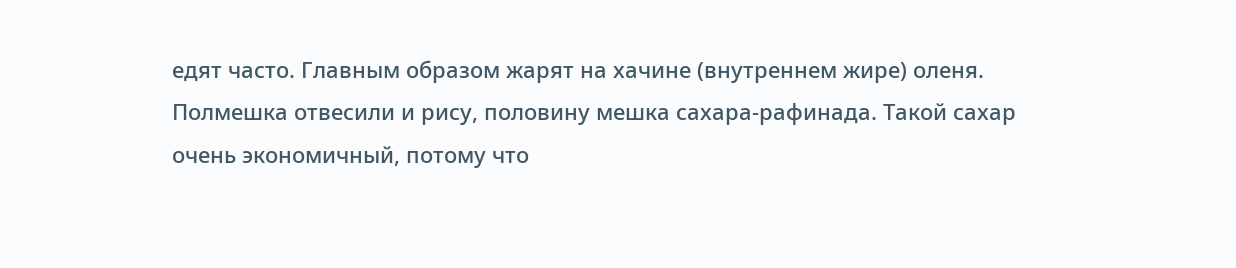едят часто. Главным образом жарят на хачине (внутреннем жире) оленя. Полмешка отвесили и рису, половину мешка сахара-рафинада. Такой сахар очень экономичный, потому что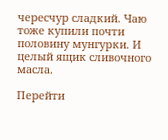чересчур сладкий. Чаю тоже купили почти половину мунгурки. И целый ящик сливочного масла.

Перейти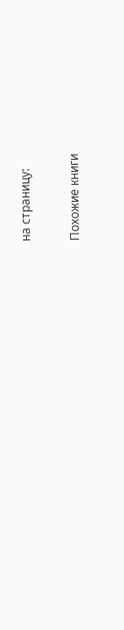на страницу:

Похожие книги